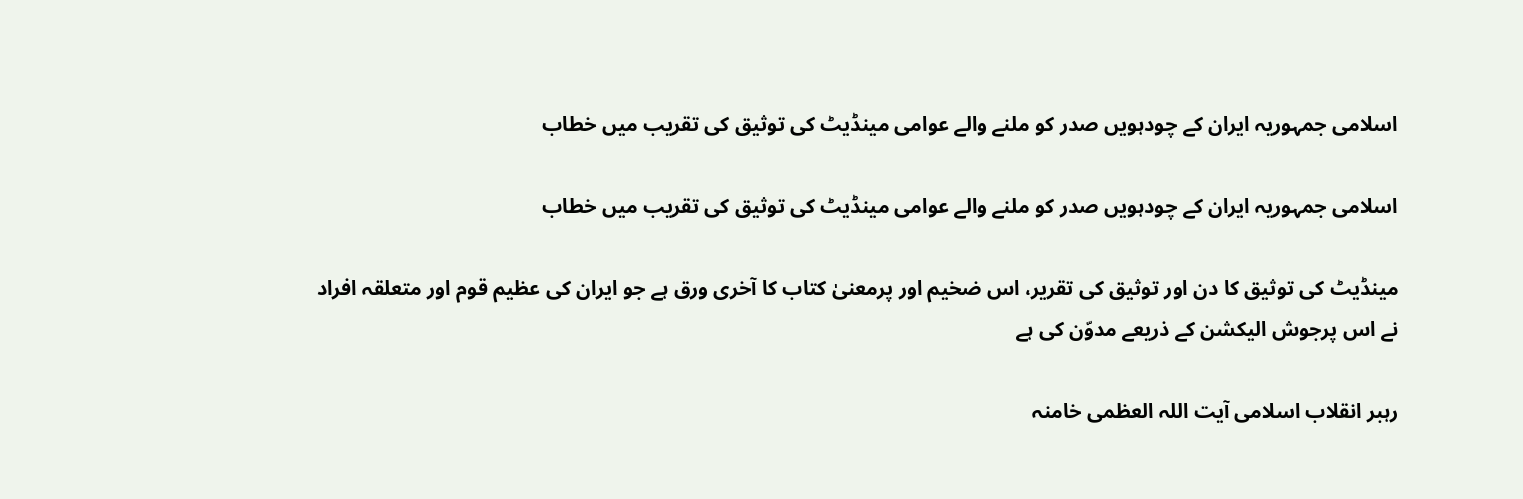اسلامی جمہوریہ ایران کے چودہویں صدر کو ملنے والے عوامی مینڈیٹ کی توثیق کی تقریب میں خطاب

اسلامی جمہوریہ ایران کے چودہویں صدر کو ملنے والے عوامی مینڈیٹ کی توثیق کی تقریب میں خطاب

مینڈیٹ کی توثیق کا دن اور توثیق کی تقریر، اس ضخیم اور پرمعنیٰ کتاب کا آخری ورق ہے جو ایران کی عظیم قوم اور متعلقہ افراد نے اس پرجوش الیکشن کے ذریعے مدوّن کی ہے

رہبر انقلاب اسلامی آیت اللہ العظمی خامنہ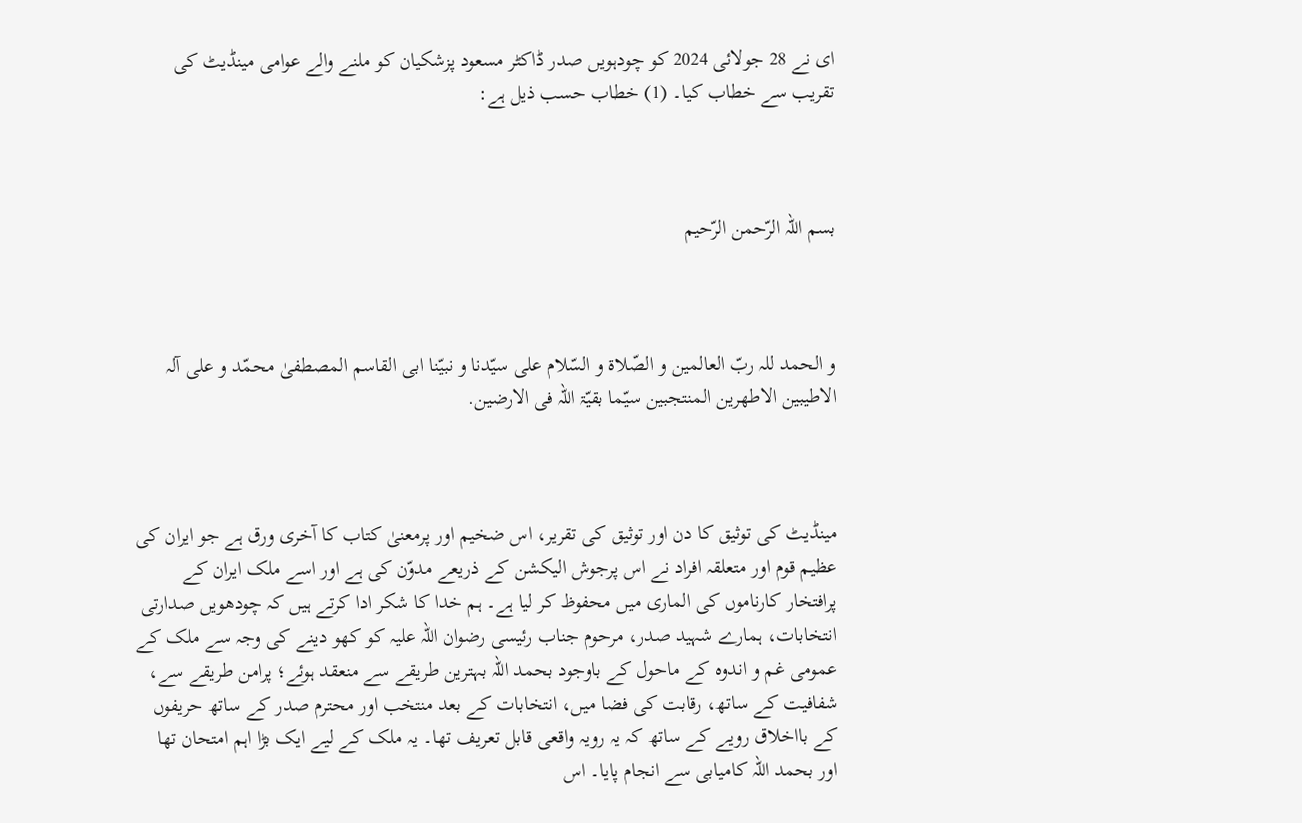ای نے 28 جولائی 2024 کو چودہویں صدر ڈاکٹر مسعود پزشکیان کو ملنے والے عوامی مینڈیٹ کی تقریب سے خطاب کیا۔ (1) خطاب حسب ذیل ہے:



بسم اللہ الرّحمن الرّحیم



و الحمد للہ ربّ العالمین و الصّلاۃ و السّلام علی سیّدنا و نبیّنا ابی ‌القاسم المصطفیٰ محمّد و علی آلہ الاطیبین الاطھرین المنتجبین سیّما بقیّۃ اللہ فی الارضین.



مینڈیٹ کی توثیق کا دن اور توثیق کی تقریر، اس ضخیم اور پرمعنیٰ کتاب کا آخری ورق ہے جو ایران کی عظیم قوم اور متعلقہ افراد نے اس پرجوش الیکشن کے ذریعے مدوّن کی ہے اور اسے ملک ایران کے پرافتخار کارناموں کی الماری میں محفوظ کر لیا ہے۔ ہم خدا کا شکر ادا کرتے ہیں کہ چودھویں صدارتی انتخابات، ہمارے شہید صدر، مرحوم جناب رئیسی رضوان اللہ علیہ کو کھو دینے کی وجہ سے ملک کے عمومی غم و اندوہ کے ماحول کے باوجود بحمد اللہ بہترین طریقے سے منعقد ہوئے؛ پرامن طریقے سے، شفافیت کے ساتھ، رقابت کی فضا میں، انتخابات کے بعد منتخب اور محترم صدر کے ساتھ حریفوں کے بااخلاق رویے کے ساتھ کہ یہ رویہ واقعی قابل تعریف تھا۔ یہ ملک کے لیے ایک بڑا اہم امتحان تھا اور بحمد اللہ کامیابی سے انجام پایا۔ اس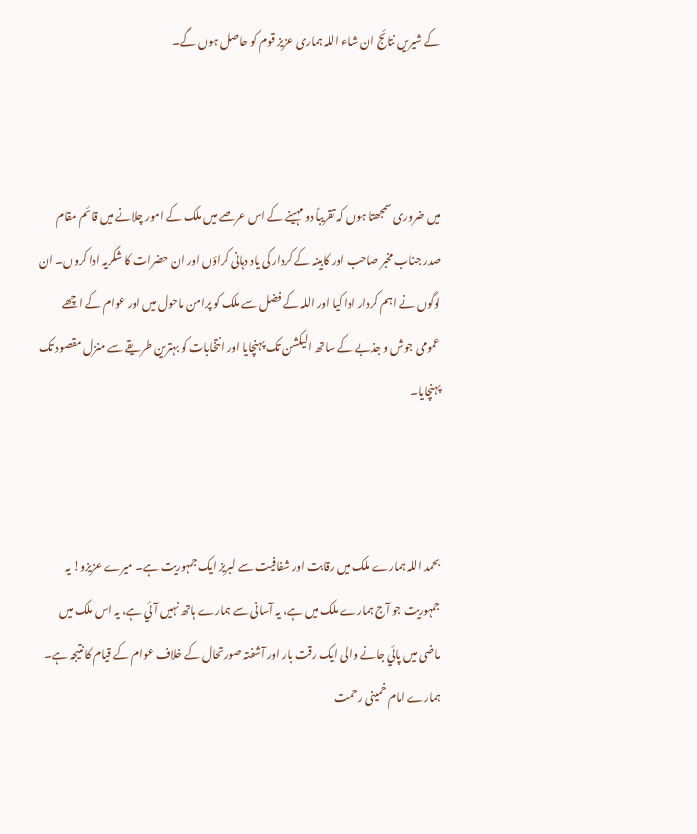کے شیریں نتائج ان شاء اللہ ہماری عزیز قوم کو حاصل ہوں گے۔



میں ضروری سمجھتا ہوں کہ تقریباً دو مہینے کے اس عرصے میں ملک کے امور چلانے میں قائم مقام صدر جناب مخبر صاحب اور کابینہ کے کردار کی یاد دہانی کراؤں اور ان حضرات کا شکریہ ادا کروں۔ ان لوگوں نے اہم کردار ادا کیا اور اللہ کے فضل سے ملک کو پرامن ماحول میں اور عوام کے اچھے عمومی جوش و جذبے کے ساتھ الیکشن تک پہنچایا اور انتخابات کو بہترین طریقے سے منزل مقصود تک پہنچایا۔



بحمد اللہ ہمارے ملک میں رقابت اور شفافیت سے لبریز ایک جمہوریت ہے۔ میرے عزیزو! یہ جمہوریت جو آج ہمارے ملک میں ہے، یہ آسانی سے ہمارے ہاتھ نہیں آئي ہے، یہ اس ملک میں ماضی میں پائي جانے والی ایک رقت بار اور آشفتہ صورتحال کے خلاف عوام کے قیام کا نتیجہ ہے۔ ہمارے امام خمینی رحمت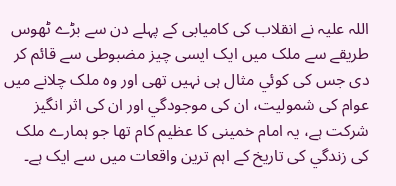اللہ علیہ نے انقلاب کی کامیابی کے پہلے دن سے بڑے ٹھوس طریقے سے ملک میں ایک ایسی چیز مضبوطی سے قائم کر دی جس کی کوئي مثال ہی نہیں تھی اور وہ ملک چلانے میں عوام کی شمولیت، ان کی موجودگي اور ان کی اثر انگيز شرکت ہے، یہ امام خمینی کا عظیم کام تھا جو ہمارے ملک کی زندگي کی تاریخ کے اہم ترین واقعات میں سے ایک ہے۔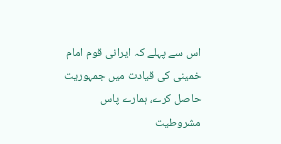اس سے پہلے کہ ایرانی قوم امام خمینی کی قیادت میں جمہوریت حاصل کرے، ہمارے پاس مشروطیت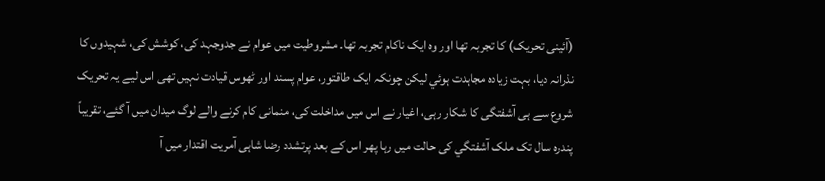(آئینی تحریک) کا تجربہ تھا اور وہ ایک ناکام تجربہ تھا۔ مشروطیت میں عوام نے جدوجہد کی، کوشش کی، شہیدوں کا نذرانہ دیا، بہت زیادہ مجاہدت ہوئي لیکن چونکہ ایک طاقتور، عوام پسند اور ٹھوس قیادت نہیں تھی اس لیے یہ تحریک شروع سے ہی آشفتگی کا شکار رہی، اغیار نے اس میں مداخلت کی، منمانی کام کرنے والے لوگ میدان میں آ گئے، تقریباً پندرہ سال تک ملک آشفتگي کی حالت میں رہا پھر اس کے بعد پرتشدد رضا شاہی آمریت اقتدار میں آ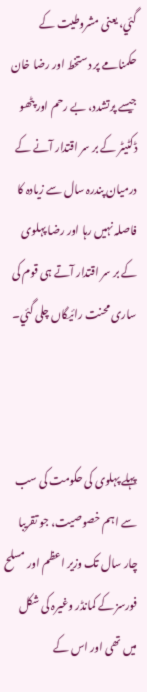گئي، یعنی مشروطیت کے حکمنامے پر دستخط اور رضا خان جیسے پرتشدد، بے رحم اور پٹھو ڈکٹیٹر کے بر سر اقتدار آنے کے درمیان پندرہ سال سے زیادہ کا فاصلہ نہیں رہا اور رضا پہلوی کے بر سر اقتدار آتے ہی قوم کی ساری محنت رائیگاں چلی گئي۔



پہلے پہلوی کی حکومت کی سب سے اہم خصوصیت، جو تقریبا چار سال تک وزیر اعظم اور مسلح فورسز کے کمانڈر وغیرہ کی شکل میں تھی اور اس کے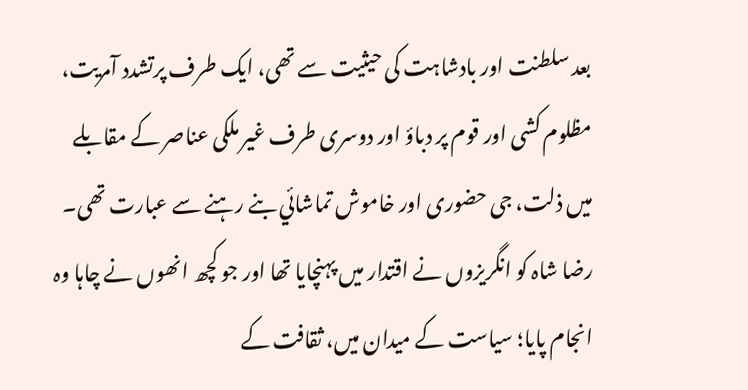بعد سلطنت اور بادشاہت کی حیثیت سے تھی، ایک طرف پرتشدد آمریت، مظلوم کشی اور قوم پر دباؤ اور دوسری طرف غیر ملکی عناصر کے مقابلے میں ذلت، جی حضوری اور خاموش تماشائي بنے رہنے سے عبارت تھی۔ رضا شاہ کو انگریزوں نے اقتدار میں پہنچایا تھا اور جو کچھ انھوں نے چاہا وہ انجام پایا؛ سیاست کے میدان میں، ثقافت کے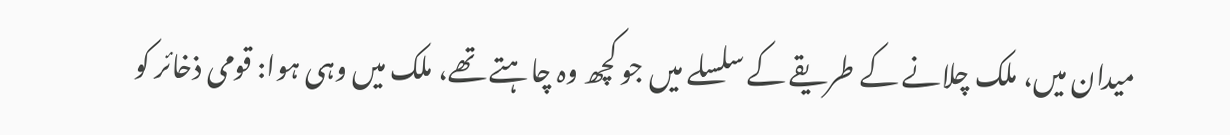میدان میں، ملک چلانے کے طریقے کے سلسلے میں جو کچھ وہ چاہتے تھے، ملک میں وہی ہوا: قومی ذخائر کو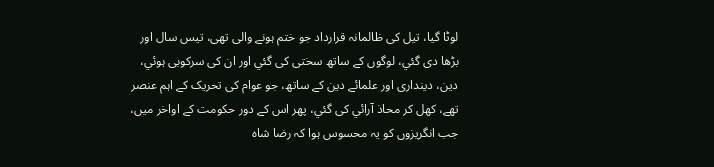لوٹا گیا، تیل کی ظالمانہ قرارداد جو ختم ہونے والی تھی، تیس سال اور بڑھا دی گئي، لوگوں کے ساتھ سختی کی گئي اور ان کی سرکوبی ہوئي، دین، دینداری اور علمائے دین کے ساتھ، جو عوام کی تحریک کے اہم عنصر تھے، کھل کر محاذ آرائي کی گئي، پھر اس کے دور حکومت کے اواخر میں، جب انگریزوں کو یہ محسوس ہوا کہ رضا شاہ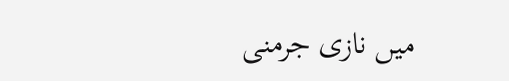میں نازی جرمنی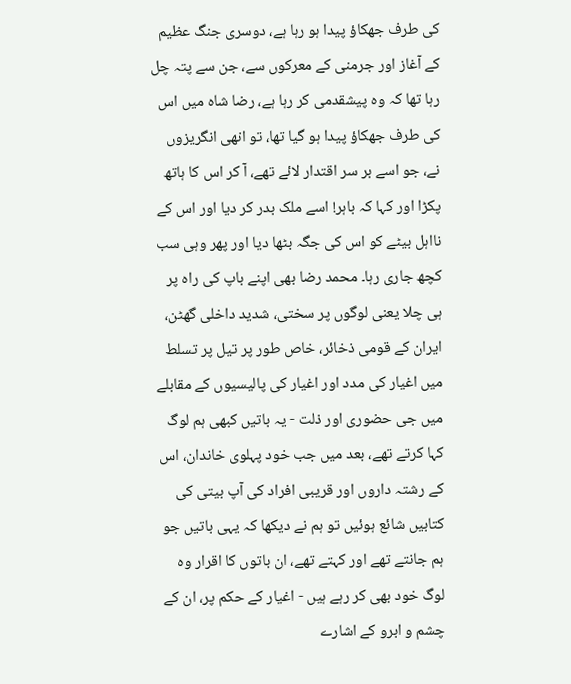کی طرف جھکاؤ پیدا ہو رہا ہے، دوسری جنگ عظیم کے آغاز اور جرمنی کے معرکوں سے، جن سے پتہ چل رہا تھا کہ وہ پیشقدمی کر رہا ہے، رضا شاہ میں اس کی طرف جھکاؤ پیدا ہو گيا تھا، تو انھی انگریزوں نے، جو اسے بر سر اقتدار لائے تھے، آ کر اس کا ہاتھ پکڑا اور کہا کہ باہر! اسے ملک بدر کر دیا اور اس کے نااہل بیٹے کو اس کی جگہ بٹھا دیا اور پھر وہی سب کچھ جاری رہا۔ محمد رضا بھی اپنے باپ کی راہ پر ہی چلا یعنی لوگوں پر سختی، شدید داخلی گھٹن، ایران کے قومی ذخائر، خاص طور پر تیل پر تسلط میں اغیار کی مدد اور اغیار کی پالیسیوں کے مقابلے میں جی حضوری اور ذلت - یہ باتیں کبھی ہم لوگ کہا کرتے تھے، بعد میں جب خود پہلوی خاندان، اس کے رشتہ داروں اور قریبی افراد کی آپ بیتی کی کتابیں شائع ہوئيں تو ہم نے دیکھا کہ یہی باتیں جو ہم جانتے تھے اور کہتے تھے، ان باتوں کا اقرار وہ لوگ خود بھی کر رہے ہیں - اغیار کے حکم پر، ان کے چشم و ابرو کے اشارے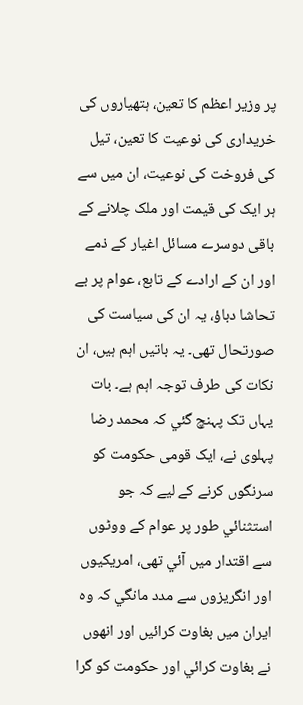پر وزیر اعظم کا تعین، ہتھیاروں کی خریداری کی نوعیت کا تعین، تیل کی فروخت کی نوعیت، ان میں سے ہر ایک کی قیمت اور ملک چلانے کے باقی دوسرے مسائل اغیار کے ذمے اور ان کے ارادے کے تابع، عوام پر بے تحاشا دباؤ، یہ ان کی سیاست کی صورتحال تھی۔ یہ باتیں اہم ہیں، ان نکات کی طرف توجہ اہم ہے۔ بات یہاں تک پہنچ گئي کہ محمد رضا پہلوی نے، ایک قومی حکومت کو سرنگوں کرنے کے لیے کہ جو استثنائي طور پر عوام کے ووٹوں سے اقتدار میں آئي تھی، امریکیوں اور انگریزوں سے مدد مانگي کہ وہ ایران میں بغاوت کرائيں اور انھوں نے بغاوت کرائي اور حکومت کو گرا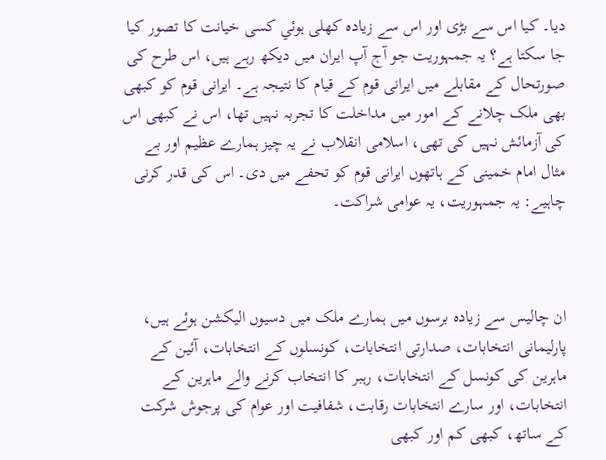دیا۔ کیا اس سے بڑی اور اس سے زیادہ کھلی ہوئي کسی خیانت کا تصور کیا جا سکتا ہے؟ یہ جمہوریت جو آج آپ ایران میں دیکھ رہے ہیں، اس طرح کی صورتحال کے مقابلے میں ایرانی قوم کے قیام کا نتیجہ ہے۔ ایرانی قوم کو کبھی بھی ملک چلانے کے امور میں مداخلت کا تجربہ نہیں تھا، اس نے کبھی اس کی آزمائش نہیں کی تھی، اسلامی انقلاب نے یہ چیز ہمارے عظیم اور بے مثال امام خمینی کے ہاتھوں ایرانی قوم کو تحفے میں دی۔ اس کی قدر کرنی چاہیے: یہ جمہوریت، یہ عوامی شراکت۔



ان چالیس سے زیادہ برسوں میں ہمارے ملک میں دسیوں الیکشن ہوئے ہیں، پارلیمانی انتخابات، صدارتی انتخابات، کونسلوں کے انتخابات، آئين کے ماہرین کی کونسل کے انتخابات، رہبر کا انتخاب کرنے والے ماہرین کے انتخابات، اور سارے انتخابات رقابت، شفافیت اور عوام کی پرجوش شرکت کے ساتھ، کبھی کم اور کبھی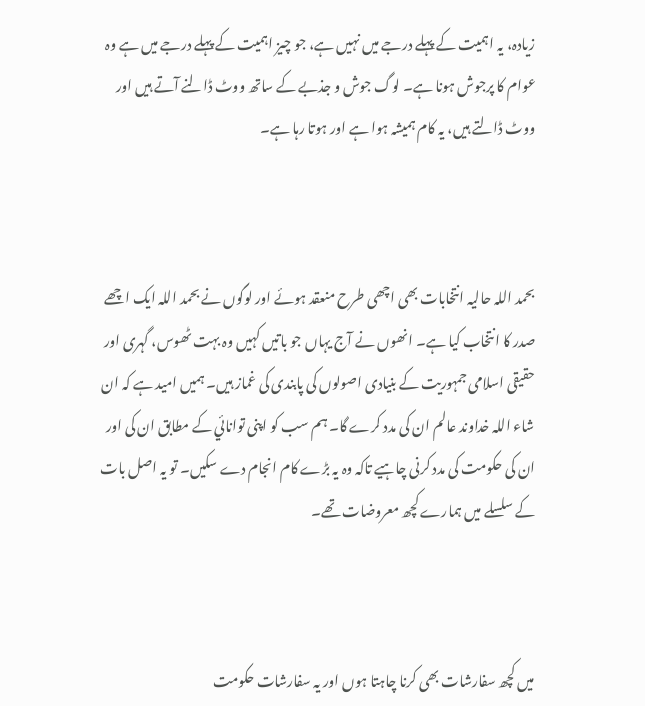زیادہ، یہ اہمیت کے پہلے درجے میں نہیں ہے، جو چیز اہمیت کے پہلے درجے میں ہے وہ عوام کا پرجوش ہونا ہے۔ لوگ جوش و جذبے کے ساتھ ووٹ ڈالنے آتے ہیں اور ووٹ ڈالتے ہیں، یہ کام ہمیشہ ہوا ہے اور ہوتا رہا ہے۔



بحمد اللہ حالیہ انتخابات بھی اچھی طرح منعقد ہوئے اور لوگوں نے بحمد اللہ ایک اچھے صدر کا انتخاب کیا ہے۔ انھوں نے آج یہاں جو باتیں کہیں وہ بہت ٹھوس، گہری اور حقیقی اسلامی جمہوریت کے بنیادی اصولوں کی پابندی کی غماز ہیں۔ ہمیں امید ہے کہ ان شاء اللہ خداوند عالم ان کی مدد کرے گا۔ ہم سب کو اپنی توانائي کے مطابق ان کی اور ان کی حکومت کی مدد کرنی چاہیے تاکہ وہ یہ بڑے کام انجام دے سکیں۔ تو یہ اصل بات کے سلسلے میں ہمارے کچھ معروضات تھے۔



میں کچھ سفارشات بھی کرنا چاہتا ہوں اور یہ سفارشات حکومت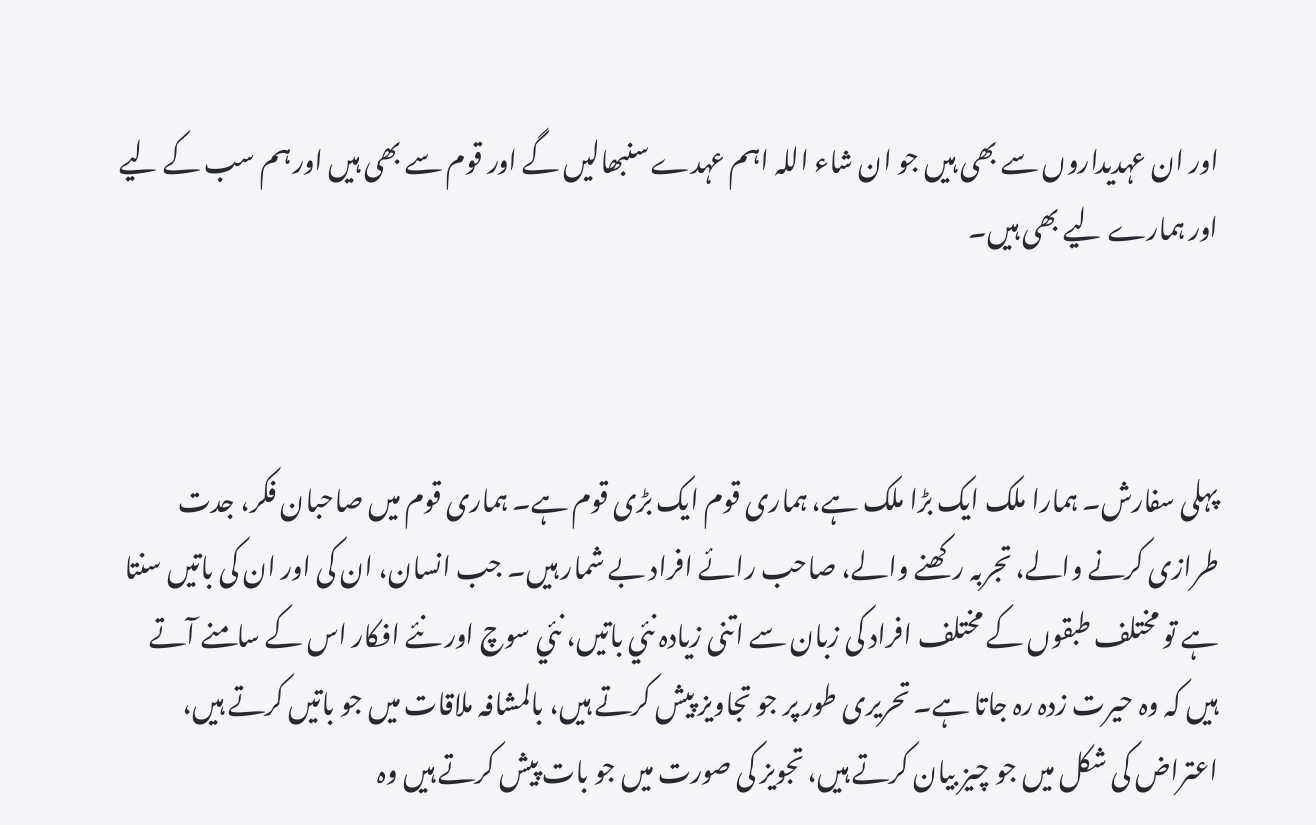اور ان عہدیداروں سے بھی ہیں جو ان شاء اللہ اہم عہدے سنبھالیں گے اور قوم سے بھی ہیں اور ہم سب کے لیے اور ہمارے لیے بھی ہیں۔



پہلی سفارش۔ ہمارا ملک ایک بڑا ملک ہے، ہماری قوم ایک بڑی قوم ہے۔ ہماری قوم میں صاحبان فکر، جدت طرازی کرنے والے، تجربہ رکھنے والے، صاحب رائے افراد بے شمار ہیں۔ جب انسان، ان کی اور ان کی باتیں سنتا ہے تو مختلف طبقوں کے مختلف افراد کی زبان سے اتنی زیادہ نئي باتیں، نئي سوچ اور نئے افکار اس کے سامنے آتے ہیں کہ وہ حیرت زدہ رہ جاتا ہے۔ تحریری طور پر جو تجاویز پیش کرتے ہیں، بالمشافہ ملاقات میں جو باتیں کرتے ہیں، اعتراض کی شکل میں جو چیز بیان کرتے ہیں، تجویز کی صورت میں جو بات پیش کرتے ہیں وہ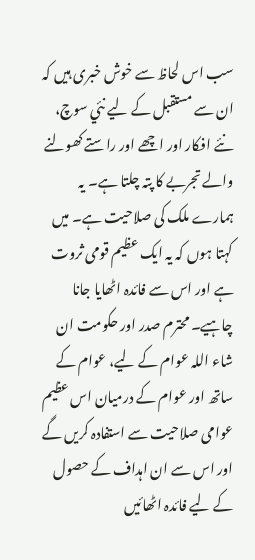سب اس لحاظ سے خوش خبری ہیں کہ ان سے مستقبل کے لیے نئي سوچ، نئے افکار اور اچھے اور راستے کھولنے والے تجربے کا پتہ چلتا ہے۔ یہ ہمارے ملک کی صلاحیت ہے۔ میں کہتا ہوں کہ یہ ایک عظیم قومی ثروت ہے اور اس سے فائدہ اٹھایا جانا چاہیے۔ محترم صدر اور حکومت ان شاء اللہ عوام کے لیے، عوام کے ساتھ اور عوام کے درمیان اس عظیم عوامی صلاحیت سے استفادہ کریں گے اور اس سے ان اہداف کے حصول کے لیے فائدہ اٹھائيں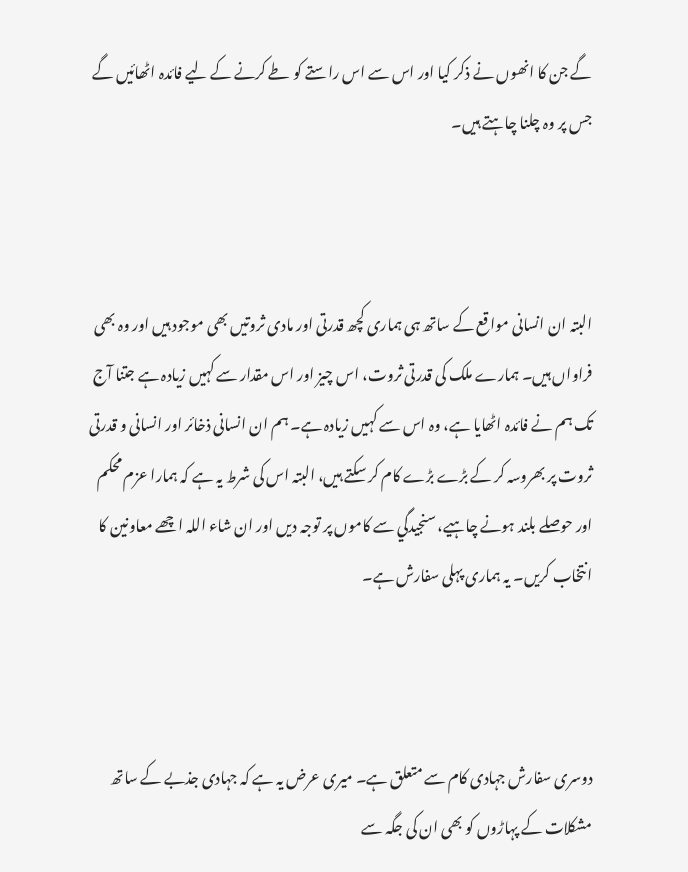گے جن کا انھوں نے ذکر کیا اور اس سے اس راستے کو طے کرنے کے لیے فائدہ اٹھائيں گے جس پر وہ چلنا چاہتے ہیں۔



البتہ ان انسانی مواقع کے ساتھ ہی ہماری کچھ قدرتی اور مادی ثروتیں بھی موجود ہیں اور وہ بھی فراواں ہیں۔ ہمارے ملک کی قدرتی ثروت، اس چیز اور اس مقدار سے کہیں زیادہ ہے جتنا آج تک ہم نے فائدہ اٹھایا ہے، وہ اس سے کہیں زیادہ ہے۔ ہم ان انسانی ذخائر اور انسانی و قدرتی ثروت پر بھروسہ کر کے بڑے بڑے کام کر سکتے ہیں، البتہ اس کی شرط یہ ہے کہ ہمارا عزم محکم اور حوصلے بلند ہونے چاہیے، سنجیدگي سے کاموں پر توجہ دیں اور ان شاء اللہ اچھے معاونین کا انتخاب کریں۔ یہ ہماری پہلی سفارش ہے۔



دوسری سفارش جہادی کام سے متعلق ہے۔ میری عرض یہ ہے کہ جہادی جذبے کے ساتھ مشکلات کے پہاڑوں کو بھی ان کی جگہ سے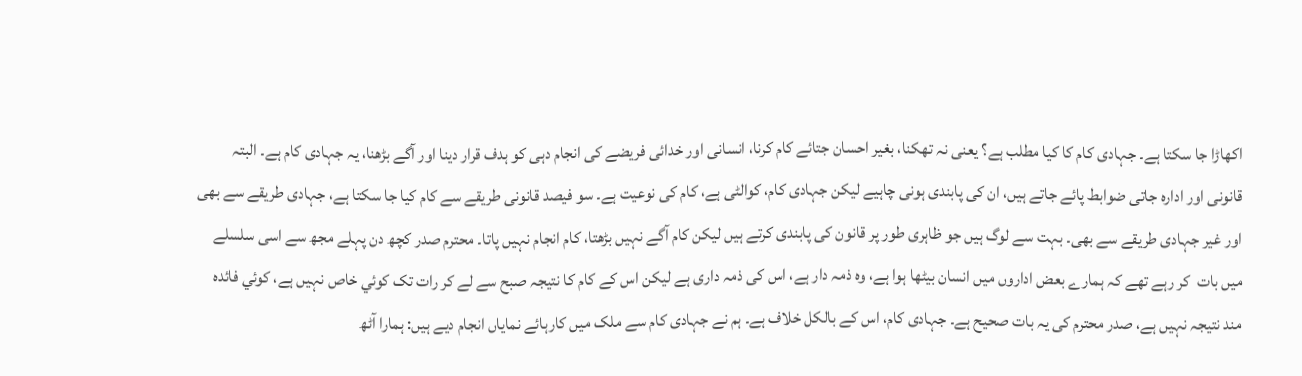اکھاڑا جا سکتا ہے۔ جہادی کام کا کیا مطلب ہے؟ یعنی نہ تھکنا، بغیر احسان جتائے کام کرنا، انسانی اور خدائی فریضے کی انجام دہی کو ہدف قرار دینا اور آگے بڑھنا، یہ جہادی کام ہے۔ البتہ قانونی اور ادارہ جاتی ضوابط پائے جاتے ہیں، ان کی پابندی ہونی چاہیے لیکن جہادی کام، کوالٹی ہے، کام کی نوعیت ہے۔ سو فیصد قانونی طریقے سے کام کیا جا سکتا ہے، جہادی طریقے سے بھی اور غیر جہادی طریقے سے بھی۔ بہت سے لوگ ہیں جو ظاہری طور پر قانون کی پابندی کرتے ہیں لیکن کام آگے نہیں بڑھتا، کام انجام نہیں پاتا۔ محترم صدر کچھ دن پہلے مجھ سے اسی سلسلے میں بات  کر رہے تھے کہ ہمارے بعض اداروں میں انسان بیٹھا ہوا ہے، وہ ذمہ دار ہے، اس کی ذمہ داری ہے لیکن اس کے کام کا نتیجہ صبح سے لے کر رات تک کوئي خاص نہیں ہے، کوئي فائدہ مند نتیجہ نہیں ہے، صدر محترم کی یہ بات صحیح ہے۔ جہادی کام، اس کے بالکل خلاف ہے۔ ہم نے جہادی کام سے ملک میں کارہائے نمایاں انجام دیے ہیں: ہمارا آٹھ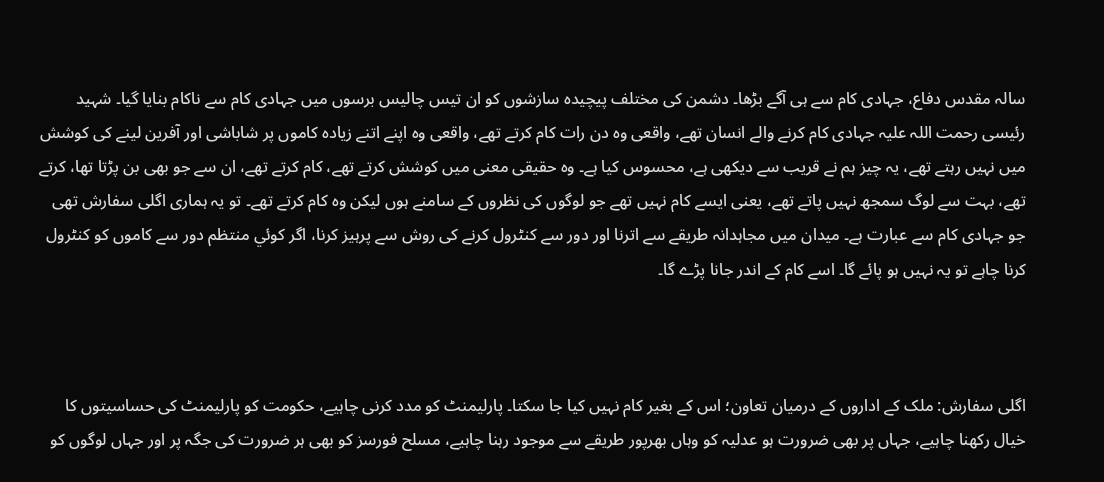سالہ مقدس دفاع، جہادی کام سے ہی آگے بڑھا۔ دشمن کی مختلف پیچیدہ سازشوں کو ان تیس چالیس برسوں میں جہادی کام سے ناکام بنایا گيا۔ شہید رئيسی رحمت اللہ علیہ جہادی کام کرنے والے انسان تھے، واقعی وہ دن رات کام کرتے تھے، واقعی وہ اپنے اتنے زیادہ کاموں پر شاباشی اور آفرین لینے کی کوشش میں نہیں رہتے تھے، یہ چیز ہم نے قریب سے دیکھی ہے، محسوس کیا ہے۔ وہ حقیقی معنی میں کوشش کرتے تھے، کام کرتے تھے، ان سے جو بھی بن پڑتا تھا، کرتے تھے، بہت سے لوگ سمجھ نہیں پاتے تھے، یعنی ایسے کام نہیں تھے جو لوگوں کی نظروں کے سامنے ہوں لیکن وہ کام کرتے تھے۔ تو یہ ہماری اگلی سفارش تھی جو جہادی کام سے عبارت ہے۔ میدان میں مجاہدانہ طریقے سے اترنا اور دور سے کنٹرول کرنے کی روش سے پرہیز کرنا، اگر کوئي منتظم دور سے کاموں کو کنٹرول کرنا چاہے تو یہ نہیں ہو پائے گا۔ اسے کام کے اندر جانا پڑے گا۔



اگلی سفارش: ملک کے اداروں کے درمیان تعاون؛ اس کے بغیر کام نہیں کیا جا سکتا۔ پارلیمنٹ کو مدد کرنی چاہیے، حکومت کو پارلیمنٹ کی حساسیتوں کا خیال رکھنا چاہیے، جہاں پر بھی ضرورت ہو عدلیہ کو وہاں بھرپور طریقے سے موجود رہنا چاہیے، مسلح فورسز کو بھی ہر ضرورت کی جگہ پر اور جہاں لوگوں کو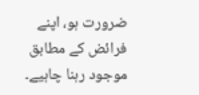ضرورت ہو، اپنے فرائض کے مطابق موجود رہنا چاہیے۔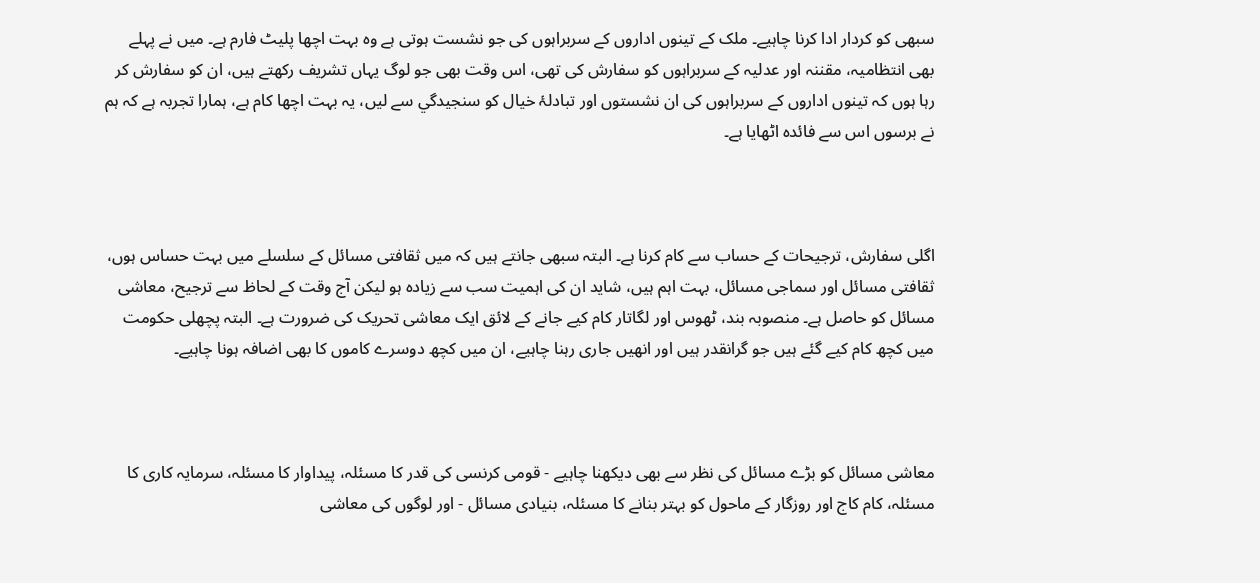سبھی کو کردار ادا کرنا چاہیے۔ ملک کے تینوں اداروں کے سربراہوں کی جو نشست ہوتی ہے وہ بہت اچھا پلیٹ فارم ہے۔ میں نے پہلے بھی انتظامیہ، مقننہ اور عدلیہ کے سربراہوں کو سفارش کی تھی، اس وقت بھی جو لوگ یہاں تشریف رکھتے ہیں، ان کو سفارش کر رہا ہوں کہ تینوں اداروں کے سربراہوں کی ان نشستوں اور تبادلۂ خیال کو سنجیدگي سے لیں، یہ بہت اچھا کام ہے، ہمارا تجربہ ہے کہ ہم نے برسوں اس سے فائدہ اٹھایا ہے۔



اگلی سفارش، ترجیحات کے حساب سے کام کرنا ہے۔ البتہ سبھی جانتے ہیں کہ میں ثقافتی مسائل کے سلسلے میں بہت حساس ہوں، ثقافتی مسائل اور سماجی مسائل، بہت اہم ہیں، شاید ان کی اہمیت سب سے زیادہ ہو لیکن آج وقت کے لحاظ سے ترجیح، معاشی مسائل کو حاصل ہے۔ منصوبہ بند، ٹھوس اور لگاتار کام کیے جانے کے لائق ایک معاشی تحریک کی ضرورت ہے۔ البتہ پچھلی حکومت میں کچھ کام کیے گئے ہیں جو گرانقدر ہیں اور انھیں جاری رہنا چاہیے، ان میں کچھ دوسرے کاموں کا بھی اضافہ ہونا چاہیے۔



معاشی مسائل کو بڑے مسائل کی نظر سے بھی دیکھنا چاہیے - قومی کرنسی کی قدر کا مسئلہ، پیداوار کا مسئلہ، سرمایہ کاری کا مسئلہ، کام کاج اور روزگار کے ماحول کو بہتر بنانے کا مسئلہ، بنیادی مسائل - اور لوگوں کی معاشی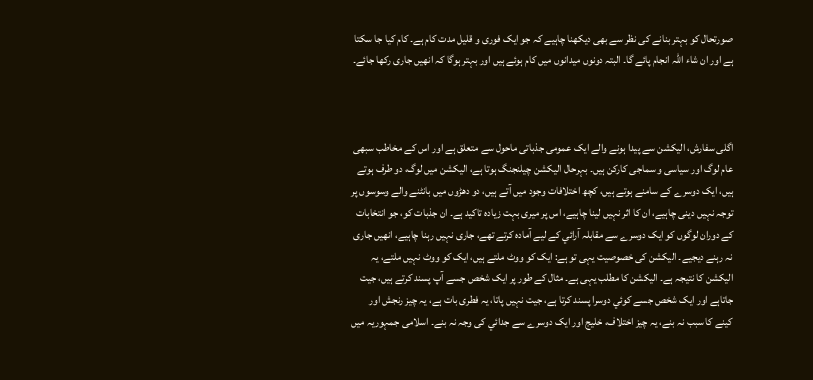صورتحال کو بہتر بنانے کی نظر سے بھی دیکھنا چاہیے کہ جو ایک فوری و قلیل مدت کام ہے۔ کام کیا جا سکتا ہے اور ان شاء اللہ انجام پائے گا۔ البتہ دونوں میدانوں میں کام ہوئے ہیں اور بہتر ہوگا کہ انھیں جاری رکھا جائے۔



اگلی سفارش، الیکشن سے پیدا ہونے والے ایک عمومی جذباتی ماحول سے متعلق ہے اور اس کے مخاطب سبھی عام لوگ اور سیاسی و سماجی کارکن ہیں۔ بہرحال الیکشن چیلنجنگ ہوتا ہے، الیکشن میں لوگ، دو طرف ہوتے ہیں، ایک دوسرے کے سامنے ہوتے ہیں، کچھ اختلافات وجود میں آتے ہیں، دو دھڑوں میں بانٹنے والے وسوسوں پر توجہ نہیں دینی چاہیے، ان کا اثر نہیں لینا چاہیے، اس پر میری بہت زیادہ تاکید ہے۔ ان جذبات کو، جو انتخابات کے دوران لوگوں کو ایک دوسرے سے مقابلہ آرائي کے لیے آمادہ کرتے تھے، جاری نہیں رہنا چاہیے، انھیں جاری نہ رہنے دیجیے۔ الیکشن کی خصوصیت یہی تو ہے: ایک کو ووٹ ملتے ہیں، ایک کو ووٹ نہیں ملتے، یہ الیکشن کا نتیجہ ہے۔ الیکشن کا مطلب یہی ہے۔ مثال کے طور پر ایک شخص جسے آپ پسند کرتے ہیں، جیت جاتاہے اور ایک شخص جسے کوئي دوسرا پسند کرتا ہے، جیت نہیں پاتا، یہ فطری بات ہے، یہ چیز رنجش اور کینے کا سبب نہ بنے، یہ چیز اختلاف، خلیج اور ایک دوسرے سے جدائي کی وجہ نہ بنے۔ اسلامی جمہوریہ میں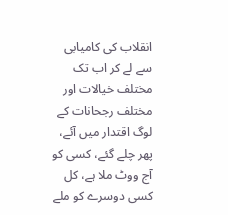انقلاب کی کامیابی سے لے کر اب تک مختلف خیالات اور مختلف رجحانات کے لوگ اقتدار میں آئے، پھر چلے گئے، کسی کو آج ووٹ ملا ہے، کل کسی دوسرے کو ملے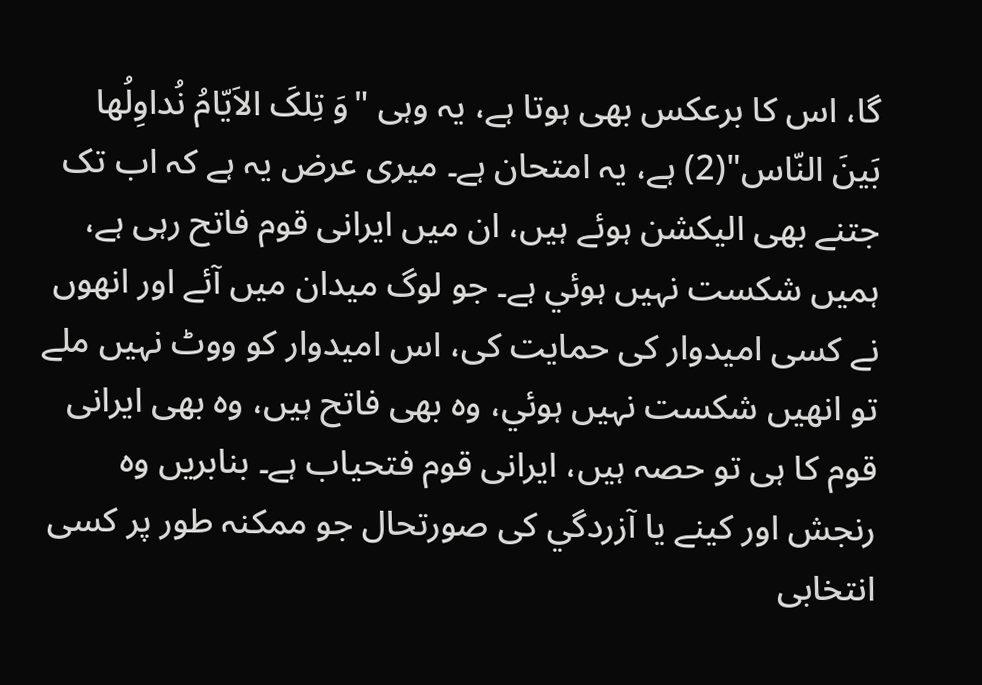گا، اس کا برعکس بھی ہوتا ہے، یہ وہی "وَ تِلکَ الاَیّامُ نُداوِلُھا بَینَ النّاس"(2) ہے، یہ امتحان ہے۔ میری عرض یہ ہے کہ اب تک جتنے بھی الیکشن ہوئے ہیں، ان میں ایرانی قوم فاتح رہی ہے، ہمیں شکست نہیں ہوئي ہے۔ جو لوگ میدان میں آئے اور انھوں نے کسی امیدوار کی حمایت کی، اس امیدوار کو ووٹ نہیں ملے تو انھیں شکست نہیں ہوئي، وہ بھی فاتح ہیں، وہ بھی ایرانی قوم کا ہی تو حصہ ہیں، ایرانی قوم فتحیاب ہے۔ بنابریں وہ رنجش اور کینے یا آزردگي کی صورتحال جو ممکنہ طور پر کسی انتخابی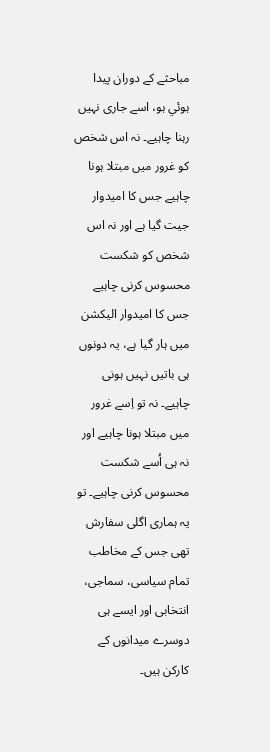مباحثے کے دوران پیدا ہوئي ہو، اسے جاری نہیں رہنا چاہیے۔ نہ اس شخص کو غرور میں مبتلا ہونا چاہیے جس کا امیدوار جیت گيا ہے اور نہ اس شخص کو شکست محسوس کرنی چاہیے جس کا امیدوار الیکشن میں ہار گيا ہے، یہ دونوں ہی باتیں نہیں ہونی چاہیے۔ نہ تو اِسے غرور میں مبتلا ہونا چاہیے اور نہ ہی اُسے شکست محسوس کرنی چاہیے۔ تو یہ ہماری اگلی سفارش تھی جس کے مخاطب تمام سیاسی، سماجی، انتخابی اور ایسے ہی دوسرے میدانوں کے کارکن ہیں۔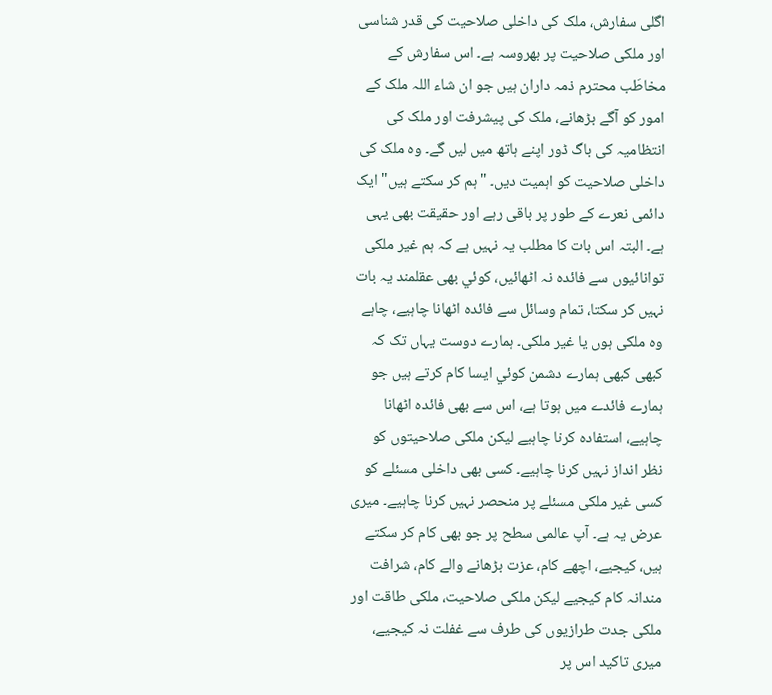اگلی سفارش، ملک کی داخلی صلاحیت کی قدر شناسی اور ملکی صلاحیت پر بھروسہ ہے۔ اس سفارش کے مخاطَب محترم ذمہ داران ہیں جو ان شاء اللہ ملک کے امور کو آگے بڑھانے، ملک کی پیشرفت اور ملک کی انتظامیہ کی باگ ڈور اپنے ہاتھ میں لیں گے۔ وہ ملک کی داخلی صلاحیت کو اہمیت دیں۔ "ہم کر سکتے ہیں" ایک دائمی نعرے کے طور پر باقی رہے اور حقیقت بھی یہی ہے۔ البتہ اس بات کا مطلب یہ نہیں ہے کہ ہم غیر ملکی توانائيوں سے فائدہ نہ اٹھائيں، کوئي بھی عقلمند یہ بات نہیں کر سکتا، تمام وسائل سے فائدہ اٹھانا چاہیے، چاہے وہ ملکی ہوں یا غیر ملکی۔ ہمارے دوست یہاں تک کہ کبھی کبھی ہمارے دشمن کوئي ایسا کام کرتے ہیں جو ہمارے فائدے میں ہوتا ہے، اس سے بھی فائدہ اٹھانا چاہیے، استفادہ کرنا چاہیے لیکن ملکی صلاحیتوں کو نظر انداز نہیں کرنا چاہیے۔ کسی بھی داخلی مسئلے کو کسی غیر ملکی مسئلے پر منحصر نہیں کرنا چاہیے۔ میری عرض یہ ہے۔ آپ عالمی سطح پر جو بھی کام کر سکتے ہیں، کیجیے، اچھے کام، عزت بڑھانے والے کام، شرافت مندانہ کام کیجیے لیکن ملکی صلاحیت، ملکی طاقت اور ملکی جدت طرازیوں کی طرف سے غفلت نہ کیجیے، میری تاکید اس پر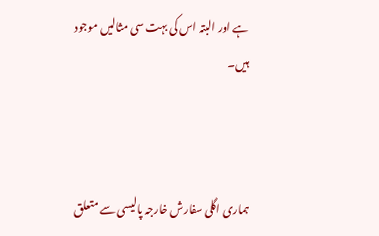ہے اور البتہ اس کی بہت سی مثالیں موجود ہیں۔



ہماری اگلی سفارش خارجہ پالیسی سے متعلق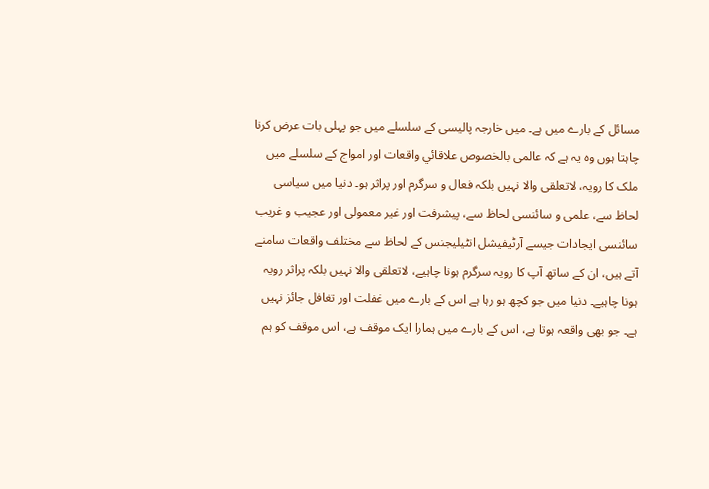مسائل کے بارے میں ہے۔ میں خارجہ پالیسی کے سلسلے میں جو پہلی بات عرض کرنا چاہتا ہوں وہ یہ ہے کہ عالمی بالخصوص علاقائي واقعات اور امواج کے سلسلے میں ملک کا رویہ، لاتعلقی والا نہیں بلکہ فعال و سرگرم اور پراثر ہو۔ دنیا میں سیاسی لحاظ سے، علمی و سائنسی لحاظ سے، پیشرفت اور غیر معمولی اور عجیب و غریب سائنسی ایجادات جیسے آرٹیفیشل انٹیلیجنس کے لحاظ سے مختلف واقعات سامنے آتے ہیں، ان کے ساتھ آپ کا رویہ سرگرم ہونا چاہیے، لاتعلقی والا نہیں بلکہ پراثر رویہ ہونا چاہیے۔ دنیا میں جو کچھ ہو رہا ہے اس کے بارے میں غفلت اور تغافل جائز نہیں ہے۔ جو بھی واقعہ ہوتا ہے، اس کے بارے میں ہمارا ایک موقف ہے، اس موقف کو ہم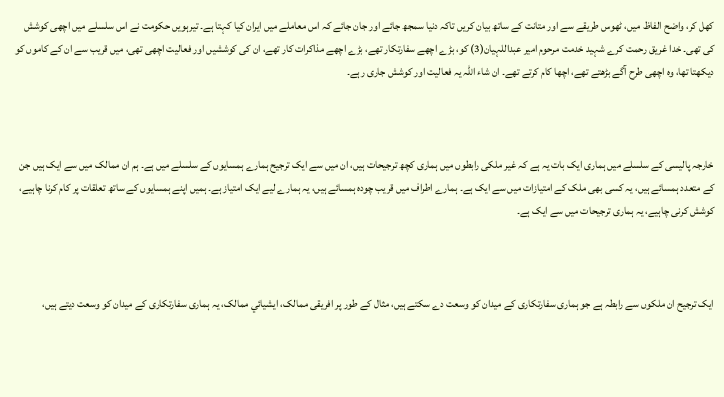کھل کر، واضح الفاظ میں، ٹھوس طریقے سے اور متانت کے ساتھ بیان کریں تاکہ دنیا سمجھ جائے اور جان جائے کہ اس معاملے میں ایران کیا کہتا ہے۔ تیرہویں حکومت نے اس سلسلے میں اچھی کوشش کی تھی۔ خدا غریق رحمت کرے شہید خدمت مرحوم امیر عبداللہیان(3) کو، بڑے اچھے سفارتکار تھے، بڑے اچھے مذاکرات کار تھے، ان کی کوششیں اور فعالیت اچھی تھی، میں قریب سے ان کے کاموں کو دیکھتا تھا، وہ اچھی طرح آگے بڑھتے تھے، اچھا کام کرتے تھے۔ ان شاء اللہ یہ فعالیت اور کوشش جاری رہے۔



خارجہ پالیسی کے سلسلے میں ہماری ایک بات یہ ہے کہ غیر ملکی رابطوں میں ہماری کچھ ترجیحات ہیں، ان میں سے ایک ترجیح ہمارے ہمسایوں کے سلسلے میں ہے۔ ہم ان ممالک میں سے ایک ہیں جن کے متعدد ہمسائے ہیں، یہ کسی بھی ملک کے امتیازات میں سے ایک ہے۔ ہمارے اطراف میں قریب چودہ ہمسائے ہیں، یہ ہمارے لیے ایک امتیاز ہے۔ ہمیں اپنے ہمسایوں کے ساتھ تعلقات پر کام کرنا چاہیے، کوشش کرنی چاہیے، یہ ہماری ترجیحات میں سے ایک ہے۔



ایک ترجیح ان ملکوں سے رابطہ ہے جو ہماری سفارتکاری کے میدان کو وسعت دے سکتے ہیں، مثال کے طور پر افریقی ممالک، ایشیائي ممالک، یہ ہماری سفارتکاری کے میدان کو وسعت دیتے ہیں،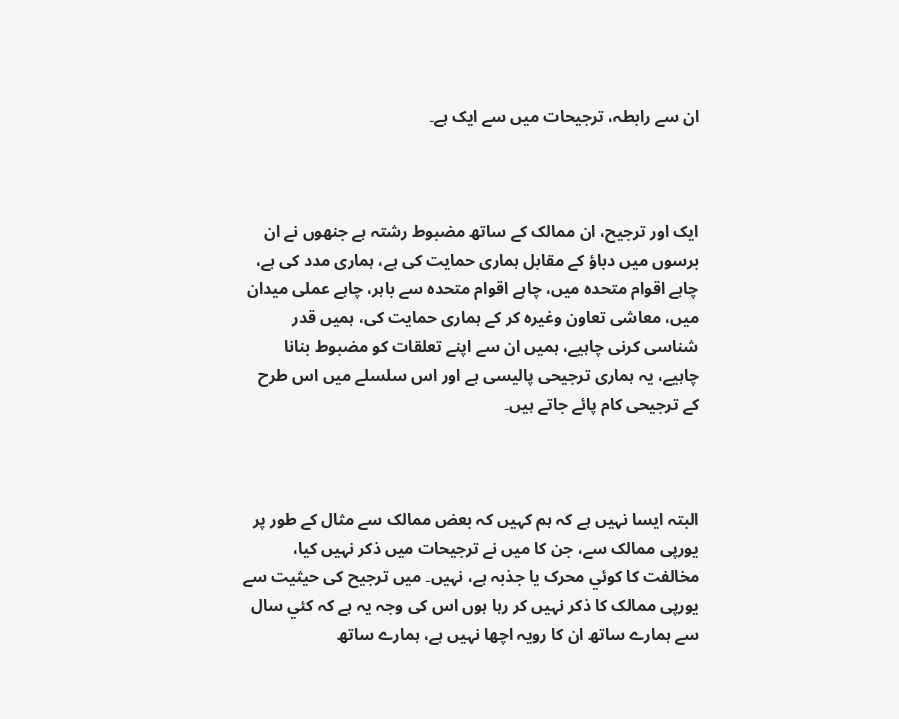ان سے رابطہ، ترجیحات میں سے ایک ہے۔



ایک اور ترجیح، ان ممالک کے ساتھ مضبوط رشتہ ہے جنھوں نے ان برسوں میں دباؤ کے مقابل ہماری حمایت کی ہے، ہماری مدد کی ہے، چاہے اقوام متحدہ میں، چاہے اقوام متحدہ سے باہر، چاہے عملی میدان میں، معاشی تعاون وغیرہ کر کے ہماری حمایت کی، ہمیں قدر شناسی کرنی چاہیے، ہمیں ان سے اپنے تعلقات کو مضبوط بنانا چاہیے، یہ ہماری ترجیحی پالیسی ہے اور اس سلسلے میں اس طرح کے ترجیحی کام پائے جاتے ہیں۔



البتہ ایسا نہیں ہے کہ ہم کہیں کہ بعض ممالک سے مثال کے طور پر یورپی ممالک سے، جن کا میں نے ترجیحات میں ذکر نہیں کیا، مخالفت کا کوئي محرک یا جذبہ ہے، نہیں۔ میں ترجیح کی حیثیت سے یورپی ممالک کا ذکر نہیں کر رہا ہوں اس کی وجہ یہ ہے کہ کئي سال سے ہمارے ساتھ ان کا رویہ اچھا نہیں ہے، ہمارے ساتھ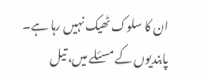ان کا سلوک ٹھیک نہیں رہا ہے۔ پابندیوں کے مسئلے میں، تیل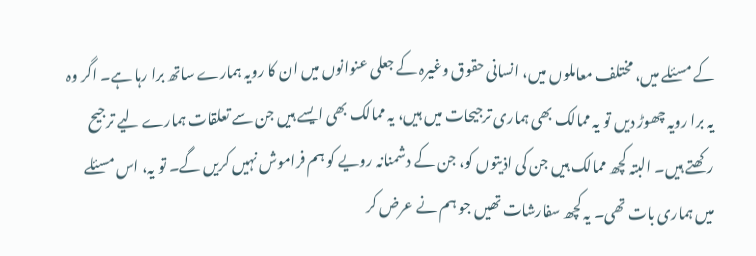کے مسئلے میں، مختلف معاملوں میں، انسانی حقوق وغیرہ کے جعلی عنوانوں میں ان کا رویہ ہمارے ساتھ برا رہا ہے۔ اگر وہ یہ برا رویہ چھوڑ دیں تو یہ ممالک بھی ہماری ترجیحات میں ہیں، یہ ممالک بھی ایسے ہیں جن سے تعلقات ہمارے لیے ترجیح رکھتے ہیں۔ البتہ کچھ ممالک ہیں جن کی اذیتوں کو، جن کے دشمنانہ رویے کو ہم فراموش نہیں کریں گے۔ تو یہ، اس مسئلے میں ہماری بات تھی۔ یہ کچھ سفارشات تھیں جو ہم نے عرض کر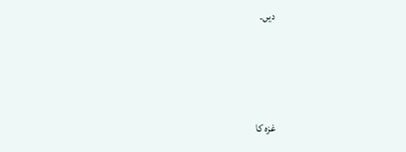دیں۔



غزہ کا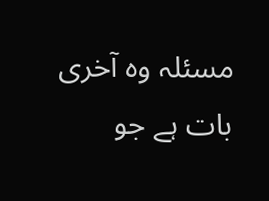مسئلہ وہ آخری بات ہے جو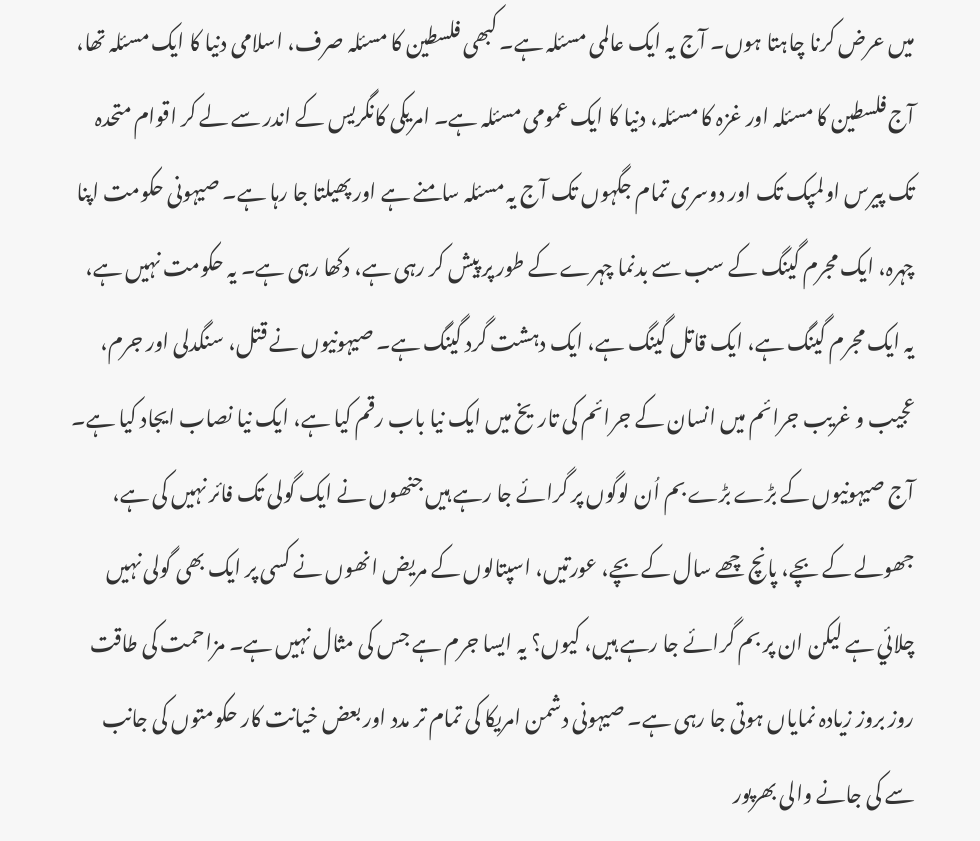میں عرض کرنا چاہتا ہوں۔ آج یہ ایک عالمی مسئلہ ہے۔ کبھی فلسطین کا مسئلہ صرف، اسلامی دنیا کا ایک مسئلہ تھا، آج فلسطین کا مسئلہ اور غزہ کا مسئلہ، دنیا کا ایک عمومی مسئلہ ہے۔ امریکی کانگریس کے اندر سے لے کر اقوام متحدہ تک پیرس اولمپک تک اور دوسری تمام جگہوں تک آج یہ مسئلہ سامنے ہے اور پھیلتا جا رہا ہے۔ صیہونی حکومت اپنا چہرہ، ایک مجرم گینگ کے سب سے بدنما چہرے کے طور پر پیش کر رہی ہے، دکھا رہی ہے۔ یہ حکومت نہیں ہے، یہ ایک مجرم گينگ ہے، ایک قاتل گینگ ہے، ایک دہشت گرد گینگ ہے۔ صیہونیوں نے قتل، سنگدلی اور جرم، عجیب و غریب جرائم میں انسان کے جرائم کی تاریخ میں ایک نیا باب رقم کیا ہے، ایک نیا نصاب ایجاد کیا ہے۔ آج صیہونیوں کے بڑے بڑے بم اُن لوگوں پر گرائے جا رہے ہیں جنھوں نے ایک گولی تک فائر نہیں کی ہے، جھولے کے بچے، پانچ چھے سال کے بچے، عورتیں، اسپتالوں کے مریض انھوں نے کسی پر ایک بھی گولی نہیں چلائي ہے لیکن ان پر بم گرائے جا رہے ہیں، کیوں؟ یہ ایسا جرم ہے جس کی مثال نہیں ہے۔ مزاحمت کی طاقت روز بروز زیادہ نمایاں ہوتی جا رہی ہے۔ صیہونی دشمن امریکا کی تمام تر مدد اور بعض خیانت کار حکومتوں کی جانب سے کی جانے والی بھرپور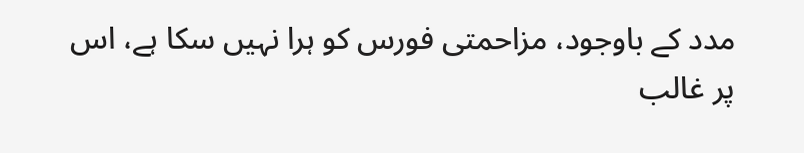مدد کے باوجود، مزاحمتی فورس کو ہرا نہیں سکا ہے، اس پر غالب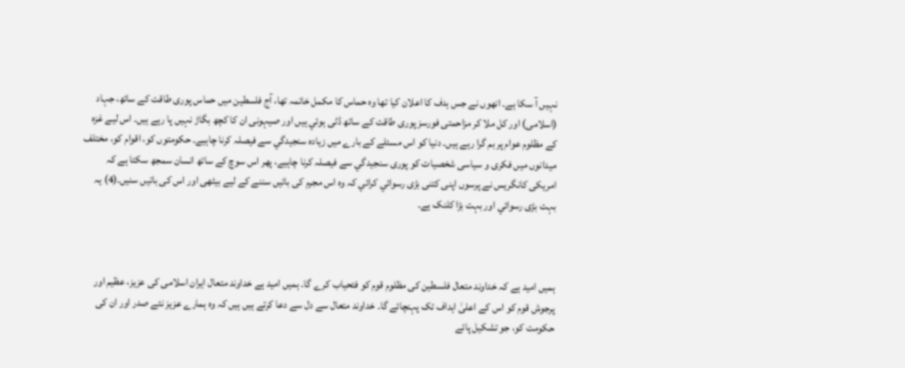نہیں آ سکا ہے۔ انھوں نے جس ہدف کا اعلان کیا تھا وہ حماس کا مکمل خاتمہ تھا، آج فلسطین میں حماس پوری طاقت کے ساتھ، جہاد (اسلامی) اور کل ملا کر مزاحمتی فورسز پوری طاقت کے ساتھ ڈٹی ہوئي ہیں اور صیہونی ان کا کچھ بگاڑ نہیں پا رہے ہیں۔ اس لیے غزہ کے مظلوم عوام پر بم گرا رہے ہیں۔ دنیا کو اس مسئلے کے بارے میں زیادہ سنجیدگي سے فیصلہ کرنا چاہیے۔ حکومتوں کو، اقوام کو، مختلف میدانوں میں فکری و سیاسی شخصیات کو پوری سنجیدگي سے فیصلہ کرنا چاہیے، پھر اس سوچ کے ساتھ انسان سمجھ سکتا ہے کہ امریکی کانگریس نے پرسوں اپنی کتنی بڑی رسوائي کرائي کہ وہ اس مجرم کی باتیں سننے کے لیے بیٹھی اور اس کی باتیں سنیں۔(4) یہ بہت بڑی رسوائي اور بہت بڑا کلنک ہے۔



ہمیں امید ہے کہ خداوند متعال فلسطین کی مظلوم قوم کو فتحیاب کرے گا۔ ہمیں امید ہے خداوند متعال ایران اسلامی کی عزیز، عظیم اور پرجوش قوم کو اس کے اعلیٰ اہداف تک پہنچائے گا۔ خداوند متعال سے دل سے دعا کرتے ہیں ہیں کہ وہ ہمارے عزیز نئے صدر اور ان کی حکومت کو، جو تشکیل پائے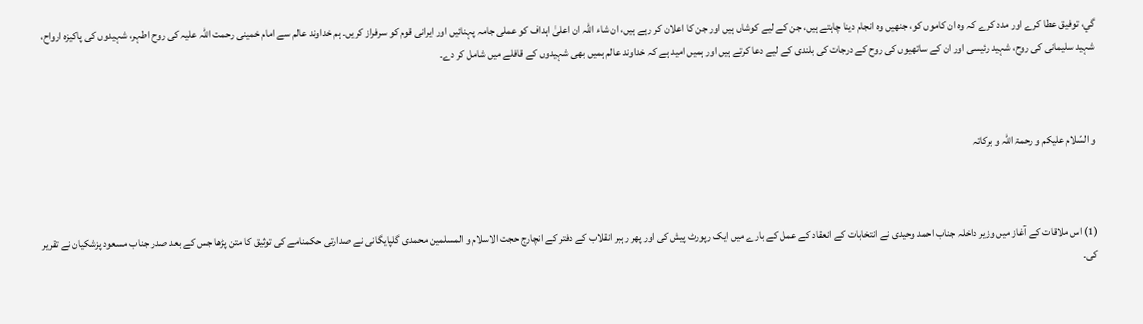گي، توفیق عطا کرے اور مدد کرے کہ وہ ان کاموں کو، جنھیں وہ انجام دینا چاہتے ہیں، جن کے لیے کوشاں ہیں اور جن کا اعلان کر رہے ہیں، ان شاء اللہ ان اعلیٰ اہداف کو عملی جامہ پہنائيں اور ایرانی قوم کو سرفراز کریں۔ ہم خداوند عالم سے امام خمینی رحمت اللہ علیہ کی روح اطہر، شہیدوں کی پاکیزہ ارواح، شہید سلیمانی کی روح، شہید رئیسی اور ان کے ساتھیوں کی روح کے درجات کی بلندی کے لیے دعا کرتے ہیں اور ہمیں امید ہے کہ خداوند عالم ہمیں بھی شہیدوں کے قافلے میں شامل کر دے۔



و السّلام علیکم و رحمۃ اللہ و‌ برکاتہ



(1) اس ملاقات کے آغاز میں وزیر داخلہ جناب احمد وحیدی نے انتخابات کے انعقاد کے عمل کے بارے میں ایک رپورٹ پیش کی اور پھر رہبر انقلاب کے دفتر کے انچارج حجت الاسلام و المسلمین محمدی گلپایگانی نے صدارتی حکمنامے کی توثیق کا متن پڑھا جس کے بعد صدر جناب مسعود پزشکیان نے تقریر کی۔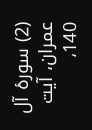(2) سورۂ آل عمران، آيت 140،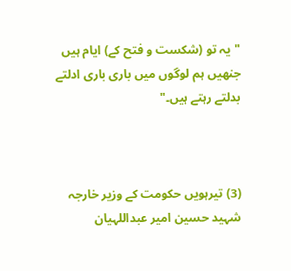"یہ تو (شکست و فتح کے) ایام ہیں جنھیں ہم لوگوں میں باری باری ادلتے بدلتے رہتے ہیں۔"



(3) تیرہویں حکومت کے وزیر خارجہ شہید حسین امیر عبداللہیان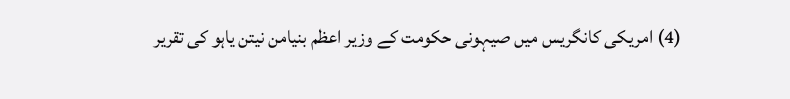(4) امریکی کانگریس میں صیہونی حکومت کے وزیر اعظم بنیامن نیتن یاہو کی تقریر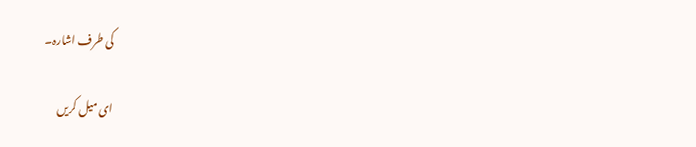کی طرف اشارہ۔

ای میل کریں